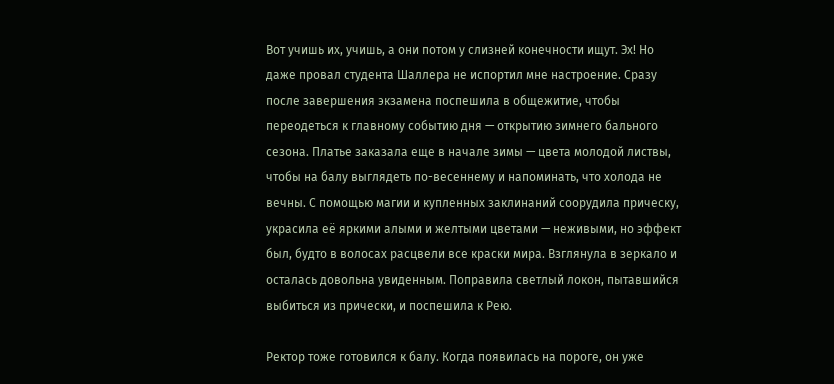Вот учишь их, учишь, а они потом у слизней конечности ищут. Эх! Но даже провал студента Шаллера не испортил мне настроение. Сразу после завершения экзамена поспешила в общежитие, чтобы переодеться к главному событию дня — открытию зимнего бального сезона. Платье заказала еще в начале зимы — цвета молодой листвы, чтобы на балу выглядеть по-весеннему и напоминать, что холода не вечны. С помощью магии и купленных заклинаний соорудила прическу, украсила её яркими алыми и желтыми цветами — неживыми, но эффект был, будто в волосах расцвели все краски мира. Взглянула в зеркало и осталась довольна увиденным. Поправила светлый локон, пытавшийся выбиться из прически, и поспешила к Рею.

Ректор тоже готовился к балу. Когда появилась на пороге, он уже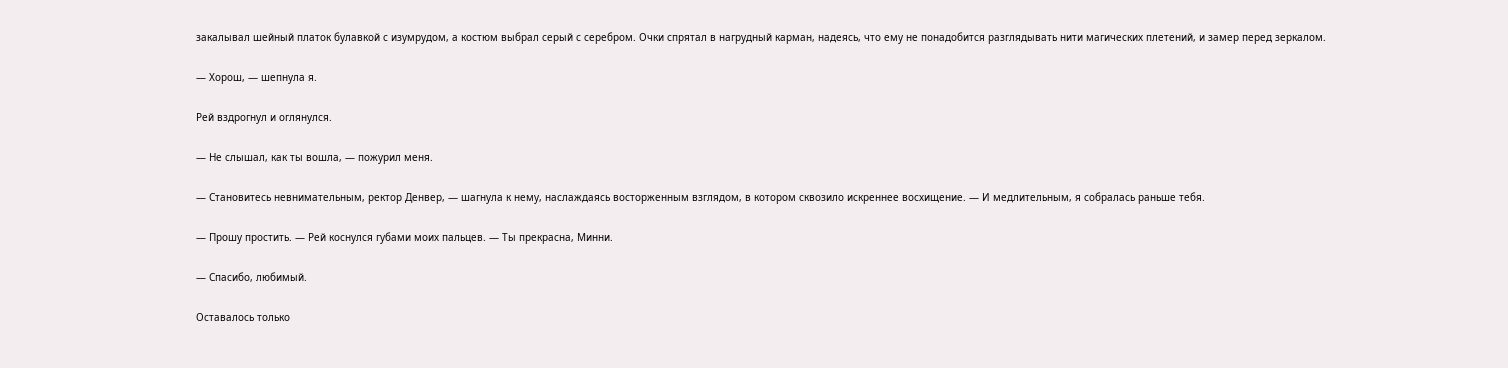закалывал шейный платок булавкой с изумрудом, а костюм выбрал серый с серебром. Очки спрятал в нагрудный карман, надеясь, что ему не понадобится разглядывать нити магических плетений, и замер перед зеркалом.

— Хорош, — шепнула я.

Рей вздрогнул и оглянулся.

— Не слышал, как ты вошла, — пожурил меня.

— Становитесь невнимательным, ректор Денвер, — шагнула к нему, наслаждаясь восторженным взглядом, в котором сквозило искреннее восхищение. — И медлительным, я собралась раньше тебя.

— Прошу простить. — Рей коснулся губами моих пальцев. — Ты прекрасна, Минни.

— Спасибо, любимый.

Оставалось только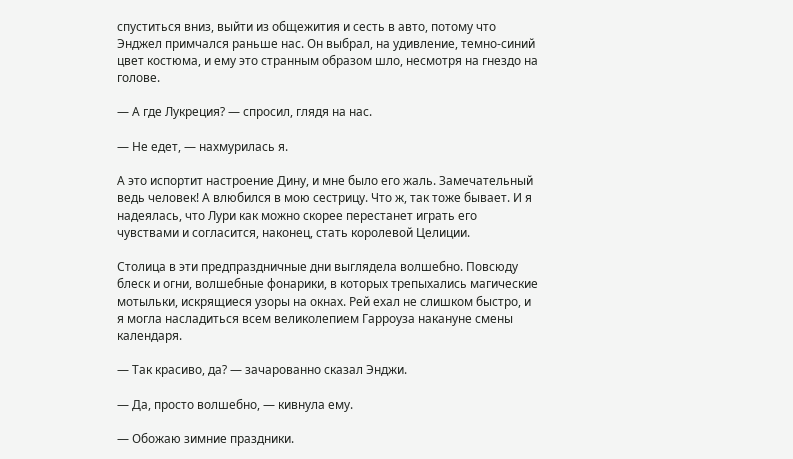спуститься вниз, выйти из общежития и сесть в авто, потому что Энджел примчался раньше нас. Он выбрал, на удивление, темно-синий цвет костюма, и ему это странным образом шло, несмотря на гнездо на голове.

— А где Лукреция? — спросил, глядя на нас.

— Не едет, — нахмурилась я.

А это испортит настроение Дину, и мне было его жаль. Замечательный ведь человек! А влюбился в мою сестрицу. Что ж, так тоже бывает. И я надеялась, что Лури как можно скорее перестанет играть его чувствами и согласится, наконец, стать королевой Целиции.

Столица в эти предпраздничные дни выглядела волшебно. Повсюду блеск и огни, волшебные фонарики, в которых трепыхались магические мотыльки, искрящиеся узоры на окнах. Рей ехал не слишком быстро, и я могла насладиться всем великолепием Гарроуза накануне смены календаря.

— Так красиво, да? — зачарованно сказал Энджи.

— Да, просто волшебно, — кивнула ему.

— Обожаю зимние праздники.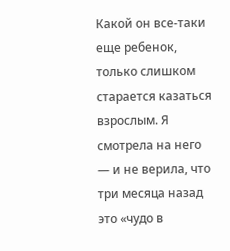Какой он все-таки еще ребенок, только слишком старается казаться взрослым. Я смотрела на него — и не верила, что три месяца назад это «чудо в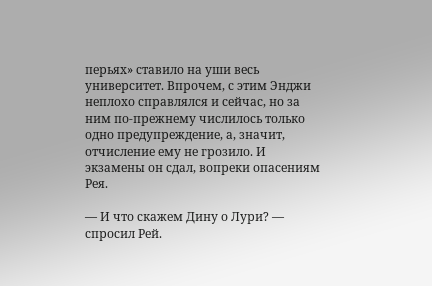перьях» ставило на уши весь университет. Впрочем, с этим Энджи неплохо справлялся и сейчас, но за ним по-прежнему числилось только одно предупреждение, а, значит, отчисление ему не грозило. И экзамены он сдал, вопреки опасениям Рея.

— И что скажем Дину о Лури? — спросил Рей.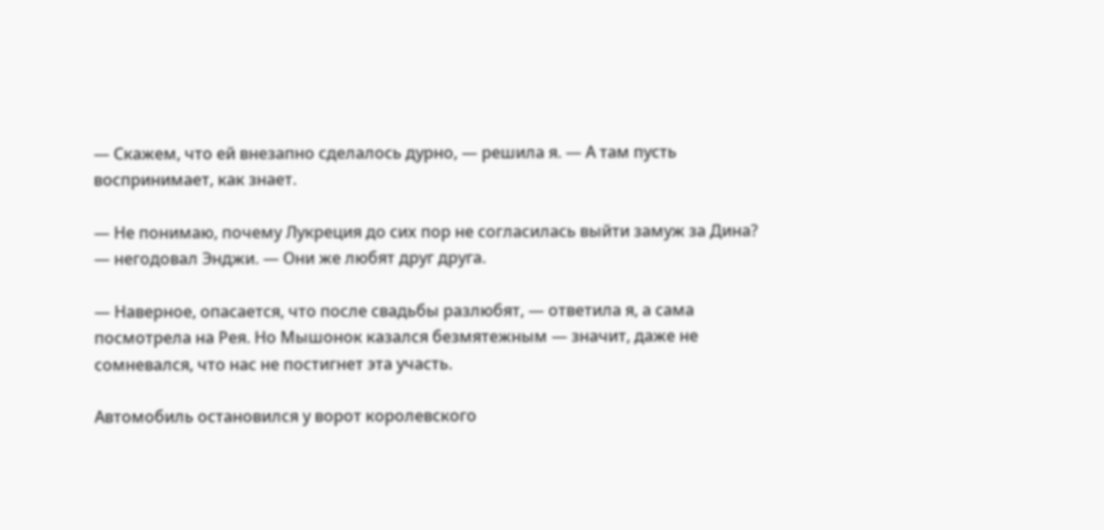— Скажем, что ей внезапно сделалось дурно, — решила я. — А там пусть воспринимает, как знает.

— Не понимаю, почему Лукреция до сих пор не согласилась выйти замуж за Дина? — негодовал Энджи. — Они же любят друг друга.

— Наверное, опасается, что после свадьбы разлюбят, — ответила я, а сама посмотрела на Рея. Но Мышонок казался безмятежным — значит, даже не сомневался, что нас не постигнет эта участь.

Автомобиль остановился у ворот королевского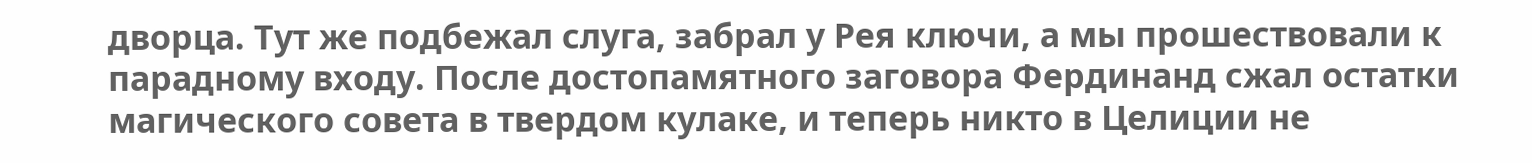дворца. Тут же подбежал слуга, забрал у Рея ключи, а мы прошествовали к парадному входу. После достопамятного заговора Фердинанд сжал остатки магического совета в твердом кулаке, и теперь никто в Целиции не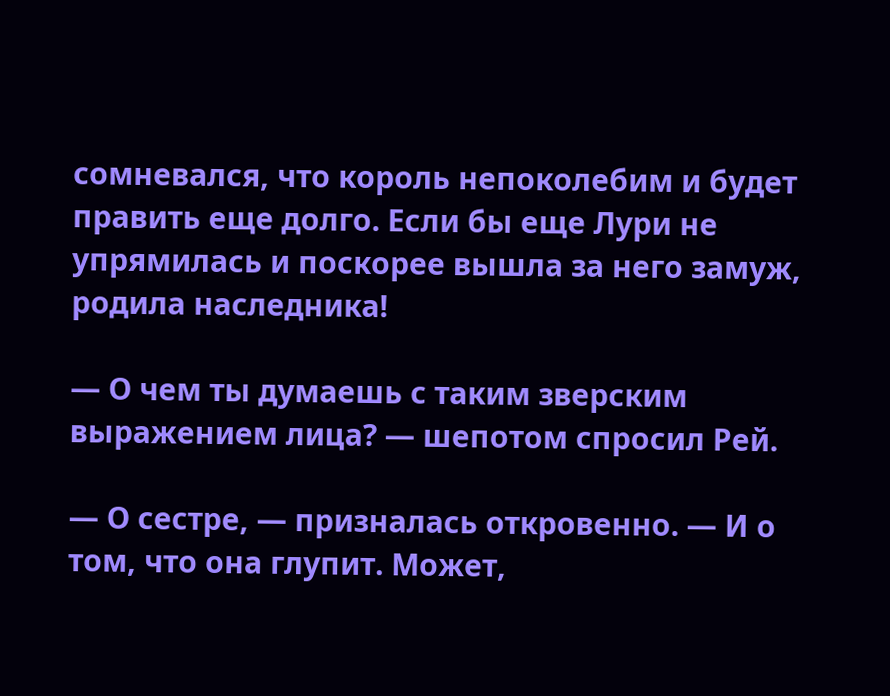сомневался, что король непоколебим и будет править еще долго. Если бы еще Лури не упрямилась и поскорее вышла за него замуж, родила наследника!

— О чем ты думаешь с таким зверским выражением лица? — шепотом спросил Рей.

— О сестре, — призналась откровенно. — И о том, что она глупит. Может,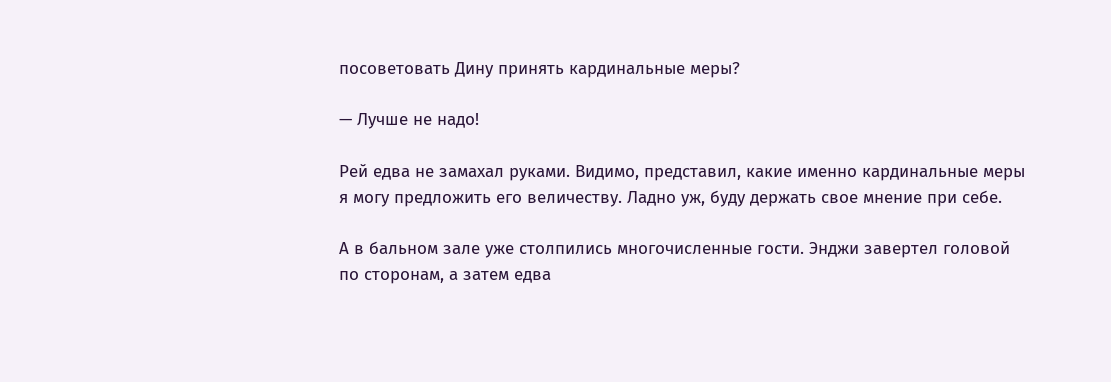посоветовать Дину принять кардинальные меры?

— Лучше не надо!

Рей едва не замахал руками. Видимо, представил, какие именно кардинальные меры я могу предложить его величеству. Ладно уж, буду держать свое мнение при себе.

А в бальном зале уже столпились многочисленные гости. Энджи завертел головой по сторонам, а затем едва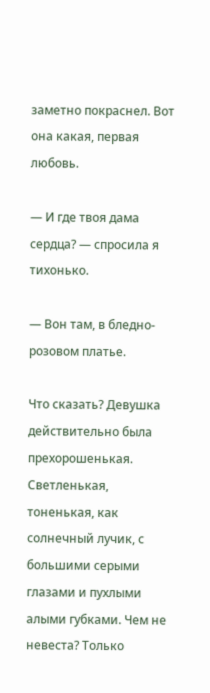заметно покраснел. Вот она какая, первая любовь.

— И где твоя дама сердца? — спросила я тихонько.

— Вон там, в бледно-розовом платье.

Что сказать? Девушка действительно была прехорошенькая. Светленькая, тоненькая, как солнечный лучик, с большими серыми глазами и пухлыми алыми губками. Чем не невеста? Только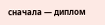сначала — диплом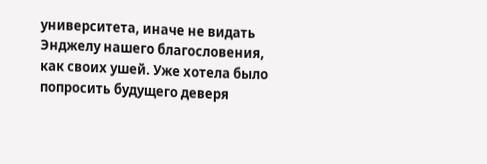университета, иначе не видать Энджелу нашего благословения, как своих ушей. Уже хотела было попросить будущего деверя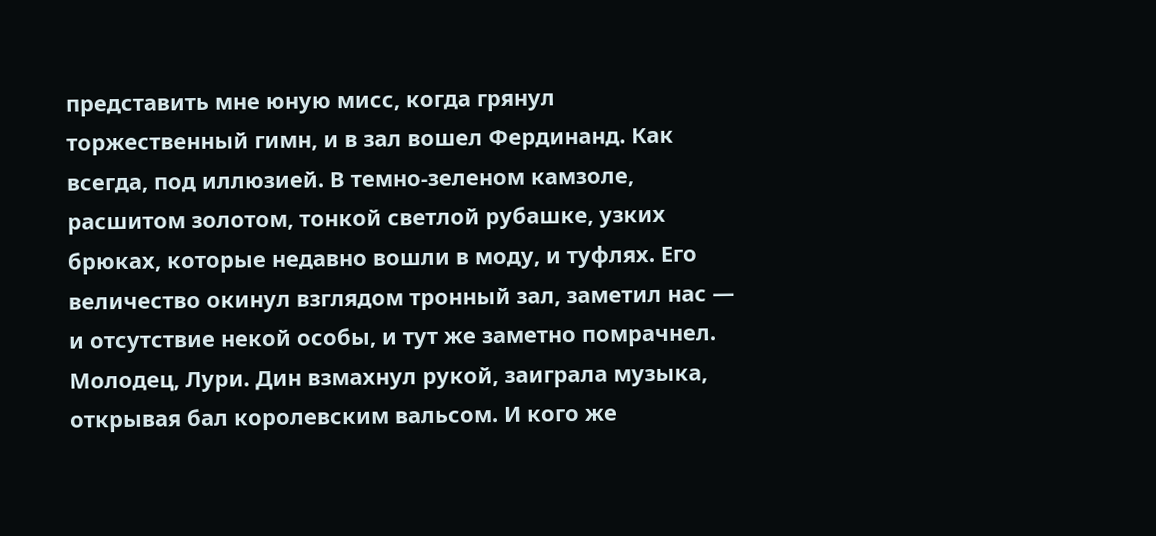представить мне юную мисс, когда грянул торжественный гимн, и в зал вошел Фердинанд. Как всегда, под иллюзией. В темно-зеленом камзоле, расшитом золотом, тонкой светлой рубашке, узких брюках, которые недавно вошли в моду, и туфлях. Его величество окинул взглядом тронный зал, заметил нас — и отсутствие некой особы, и тут же заметно помрачнел. Молодец, Лури. Дин взмахнул рукой, заиграла музыка, открывая бал королевским вальсом. И кого же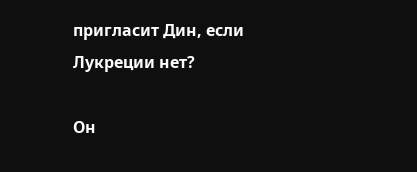пригласит Дин, если Лукреции нет?

Он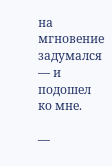на мгновение задумался — и подошел ко мне.

—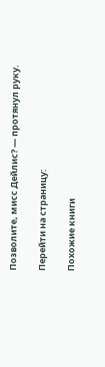Позволите, мисс Дейлис? — протянул руку.

Перейти на страницу:

Похожие книги